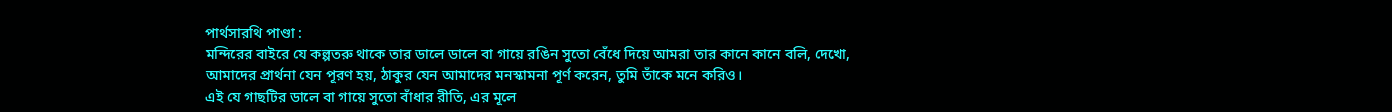পার্থসারথি পাণ্ডা :
মন্দিরের বাইরে যে কল্পতরু থাকে তার ডালে ডালে বা গায়ে রঙিন সুতো বেঁধে দিয়ে আমরা তার কানে কানে বলি, দেখো, আমাদের প্রার্থনা যেন পূরণ হয়, ঠাকুর যেন আমাদের মনস্কামনা পূর্ণ করেন, তুমি তাঁকে মনে করিও।
এই যে গাছটির ডালে বা গায়ে সুতো বাঁধার রীতি, এর মূলে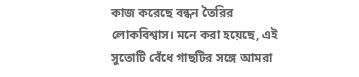কাজ করেছে বন্ধন তৈরির লোকবিশ্বাস। মনে করা হয়েছে, এই সুতোটি বেঁধে গাছটির সঙ্গে আমরা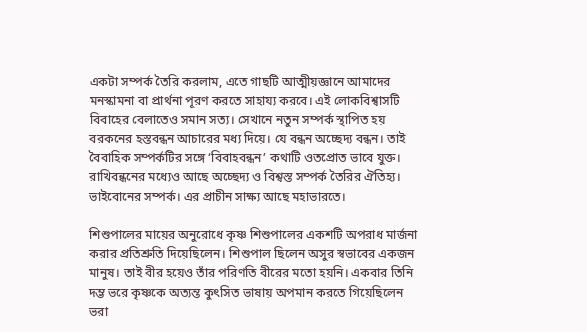একটা সম্পর্ক তৈরি করলাম, এতে গাছটি আত্মীয়জ্ঞানে আমাদের মনস্কামনা বা প্রার্থনা পূরণ করতে সাহায্য করবে। এই লোকবিশ্বাসটি বিবাহের বেলাতেও সমান সত্য। সেখানে নতুন সম্পর্ক স্থাপিত হয় বরকনের হস্তবন্ধন আচারের মধ্য দিয়ে। যে বন্ধন অচ্ছেদ্য বন্ধন। তাই বৈবাহিক সম্পর্কটির সঙ্গে ‘বিবাহবন্ধন’ কথাটি ওতপ্রোত ভাবে যুক্ত। রাখিবন্ধনের মধ্যেও আছে অচ্ছেদ্য ও বিশ্বস্ত সম্পর্ক তৈরির ঐতিহ্য। ভাইবোনের সম্পর্ক। এর প্রাচীন সাক্ষ্য আছে মহাভারতে।

শিশুপালের মায়ের অনুরোধে কৃষ্ণ শিশুপালের একশটি অপরাধ মার্জনা করার প্রতিশ্রুতি দিয়েছিলেন। শিশুপাল ছিলেন অসুর স্বভাবের একজন মানুষ। তাই বীর হয়েও তাঁর পরিণতি বীরের মতো হয়নি। একবার তিনি দম্ভ ভরে কৃষ্ণকে অত্যন্ত কুৎসিত ভাষায় অপমান করতে গিয়েছিলেন ভরা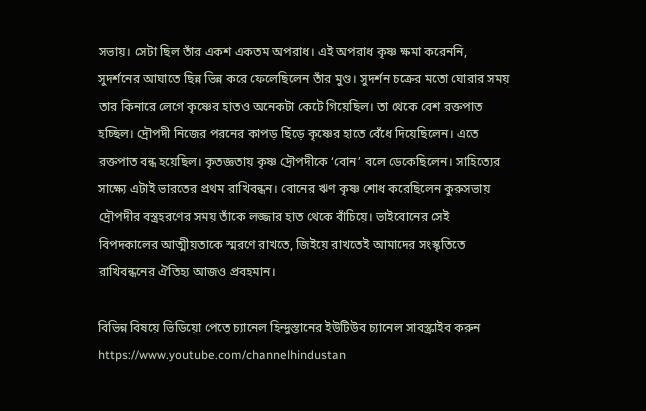সভায়। সেটা ছিল তাঁর একশ একতম অপরাধ। এই অপরাধ কৃষ্ণ ক্ষমা করেননি, সুদর্শনের আঘাতে ছিন্ন ভিন্ন করে ফেলেছিলেন তাঁর মুণ্ড। সুদর্শন চক্রের মতো ঘোরার সময় তার কিনারে লেগে কৃষ্ণের হাতও অনেকটা কেটে গিয়েছিল। তা থেকে বেশ রক্তপাত হচ্ছিল। দ্রৌপদী নিজের পরনের কাপড় ছিঁড়ে কৃষ্ণের হাতে বেঁধে দিয়েছিলেন। এতে রক্তপাত বন্ধ হয়েছিল। কৃতজ্ঞতায় কৃষ্ণ দ্রৌপদীকে ‘বোন’ বলে ডেকেছিলেন। সাহিত্যের সাক্ষ্যে এটাই ভারতের প্রথম রাখিবন্ধন। বোনের ঋণ কৃষ্ণ শোধ করেছিলেন কুরুসভায় দ্রৌপদীর বস্ত্রহরণের সময় তাঁকে লজ্জার হাত থেকে বাঁচিয়ে। ভাইবোনের সেই বিপদকালের আত্মীয়তাকে স্মরণে রাখতে, জিইয়ে রাখতেই আমাদের সংস্কৃতিতে রাখিবন্ধনের ঐতিহ্য আজও প্রবহমান।

বিভিন্ন বিষয়ে ভিডিয়ো পেতে চ্যানেল হিন্দুস্তানের ইউটিউব চ্যানেল সাবস্ক্রাইব করুন
https://www.youtube.com/channelhindustan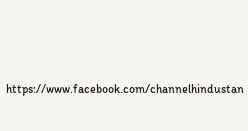https://www.facebook.com/channelhindustan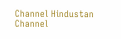Channel Hindustan Channel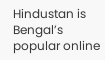Hindustan is Bengal’s popular online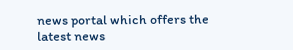news portal which offers the latest news